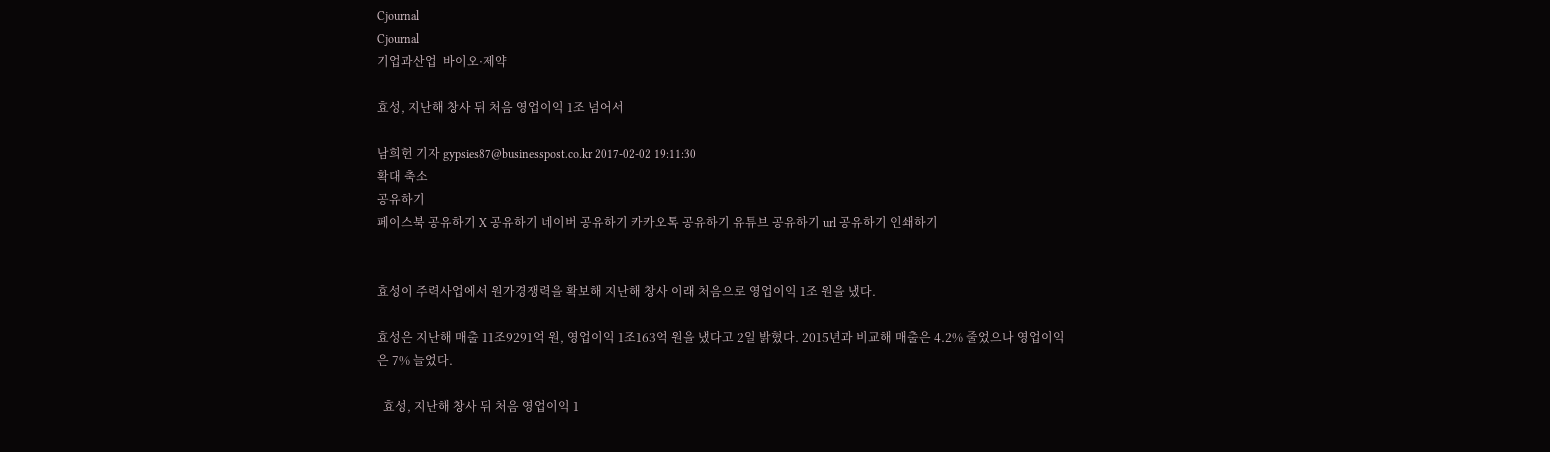Cjournal
Cjournal
기업과산업  바이오·제약

효성, 지난해 창사 뒤 처음 영업이익 1조 넘어서

남희헌 기자 gypsies87@businesspost.co.kr 2017-02-02 19:11:30
확대 축소
공유하기
페이스북 공유하기 X 공유하기 네이버 공유하기 카카오톡 공유하기 유튜브 공유하기 url 공유하기 인쇄하기


효성이 주력사업에서 원가경쟁력을 확보해 지난해 창사 이래 처음으로 영업이익 1조 원을 냈다.

효성은 지난해 매출 11조9291억 원, 영업이익 1조163억 원을 냈다고 2일 밝혔다. 2015년과 비교해 매출은 4.2% 줄었으나 영업이익은 7% 늘었다.

  효성, 지난해 창사 뒤 처음 영업이익 1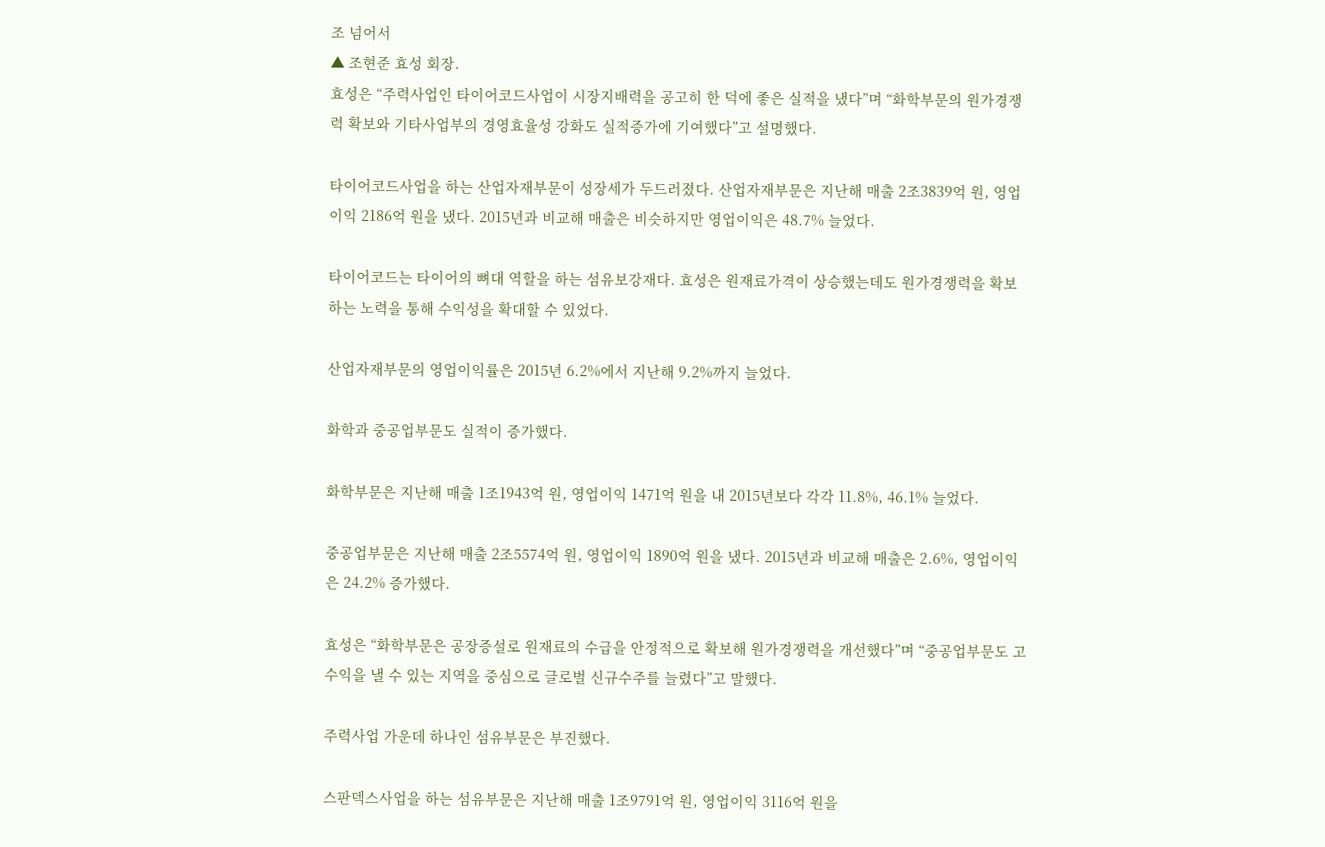조 넘어서
▲ 조현준 효성 회장.
효성은 “주력사업인 타이어코드사업이 시장지배력을 공고히 한 덕에 좋은 실적을 냈다”며 “화학부문의 원가경쟁력 확보와 기타사업부의 경영효율성 강화도 실적증가에 기여했다”고 설명했다.

타이어코드사업을 하는 산업자재부문이 성장세가 두드러졌다. 산업자재부문은 지난해 매출 2조3839억 원, 영업이익 2186억 원을 냈다. 2015년과 비교해 매출은 비슷하지만 영업이익은 48.7% 늘었다.

타이어코드는 타이어의 뼈대 역할을 하는 섬유보강재다. 효성은 원재료가격이 상승했는데도 원가경쟁력을 확보하는 노력을 통해 수익성을 확대할 수 있었다.

산업자재부문의 영업이익률은 2015년 6.2%에서 지난해 9.2%까지 늘었다.

화학과 중공업부문도 실적이 증가했다.

화학부문은 지난해 매출 1조1943억 원, 영업이익 1471억 원을 내 2015년보다 각각 11.8%, 46.1% 늘었다.

중공업부문은 지난해 매출 2조5574억 원, 영업이익 1890억 원을 냈다. 2015년과 비교해 매출은 2.6%, 영업이익은 24.2% 증가했다.

효성은 “화학부문은 공장증설로 원재료의 수급을 안정적으로 확보해 원가경쟁력을 개선했다”며 “중공업부문도 고수익을 낼 수 있는 지역을 중심으로 글로벌 신규수주를 늘렸다”고 말했다.

주력사업 가운데 하나인 섬유부문은 부진했다.

스판덱스사업을 하는 섬유부문은 지난해 매출 1조9791억 원, 영업이익 3116억 원을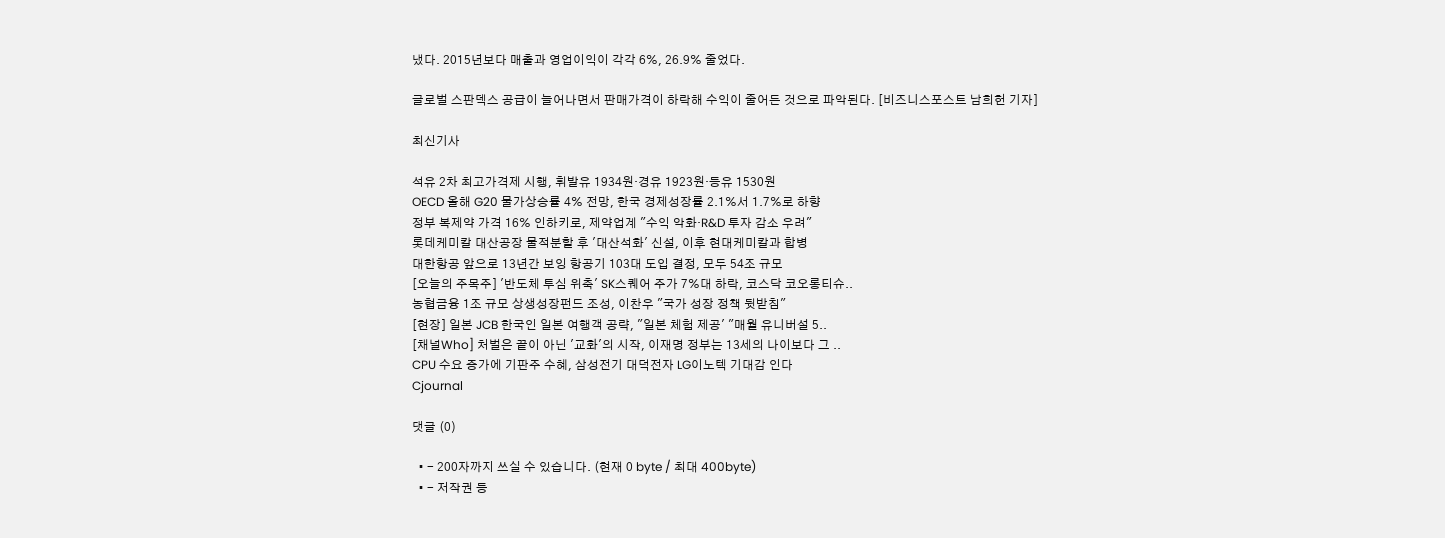냈다. 2015년보다 매출과 영업이익이 각각 6%, 26.9% 줄었다.

글로벌 스판덱스 공급이 늘어나면서 판매가격이 하락해 수익이 줄어든 것으로 파악된다. [비즈니스포스트 남희헌 기자]

최신기사

석유 2차 최고가격제 시행, 휘발유 1934원·경유 1923원·등유 1530원
OECD 올해 G20 물가상승률 4% 전망, 한국 경제성장률 2.1%서 1.7%로 하향
정부 복제약 가격 16% 인하키로, 제약업계 "수익 악화·R&D 투자 감소 우려"
롯데케미칼 대산공장 물적분할 후 '대산석화' 신설, 이후 현대케미칼과 합병
대한항공 앞으로 13년간 보잉 항공기 103대 도입 결정, 모두 54조 규모
[오늘의 주목주] '반도체 투심 위축' SK스퀘어 주가 7%대 하락, 코스닥 코오롱티슈..
농협금융 1조 규모 상생성장펀드 조성, 이찬우 "국가 성장 정책 뒷받침"
[현장] 일본 JCB 한국인 일본 여행객 공략, "일본 체험 제공' "매월 유니버설 5..
[채널Who] 처벌은 끝이 아닌 '교화'의 시작, 이재명 정부는 13세의 나이보다 그 ..
CPU 수요 증가에 기판주 수혜, 삼성전기 대덕전자 LG이노텍 기대감 인다
Cjournal

댓글 (0)

  • - 200자까지 쓰실 수 있습니다. (현재 0 byte / 최대 400byte)
  • - 저작권 등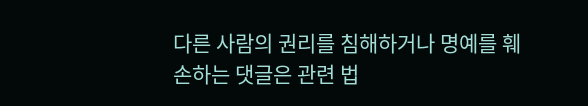다른 사람의 권리를 침해하거나 명예를 훼손하는 댓글은 관련 법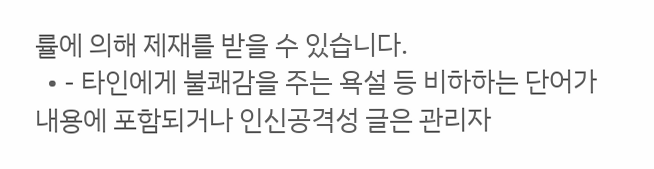률에 의해 제재를 받을 수 있습니다.
  • - 타인에게 불쾌감을 주는 욕설 등 비하하는 단어가 내용에 포함되거나 인신공격성 글은 관리자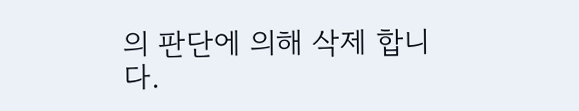의 판단에 의해 삭제 합니다.